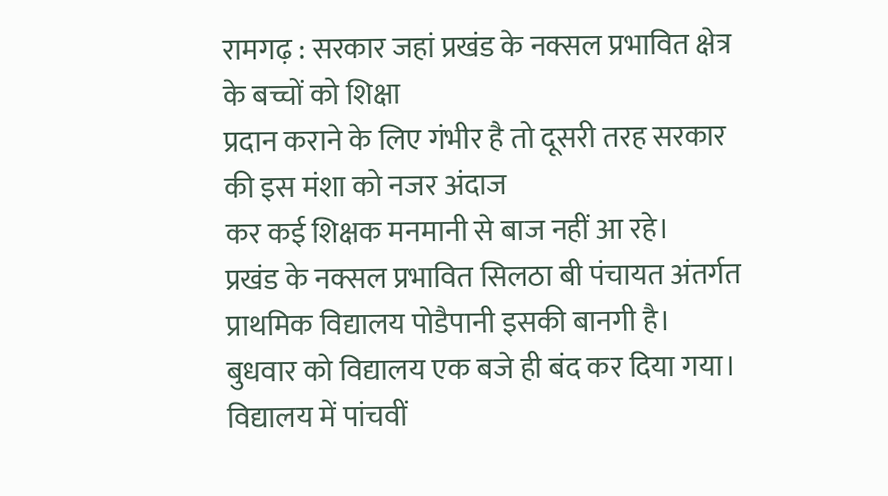रामगढ़ : सरकार जहां प्रखंड के नक्सल प्रभावित क्षेत्र के बच्चों को शिक्षा
प्रदान कराने के लिए गंभीर है तो दूसरी तरह सरकार की इस मंशा को नजर अंदाज
कर कई शिक्षक मनमानी से बाज नहीं आ रहे।
प्रखंड के नक्सल प्रभावित सिलठा बी पंचायत अंतर्गत प्राथमिक विद्यालय पोडैपानी इसकी बानगी है। बुधवार को विद्यालय एक बजे ही बंद कर दिया गया। विद्यालय में पांचवीं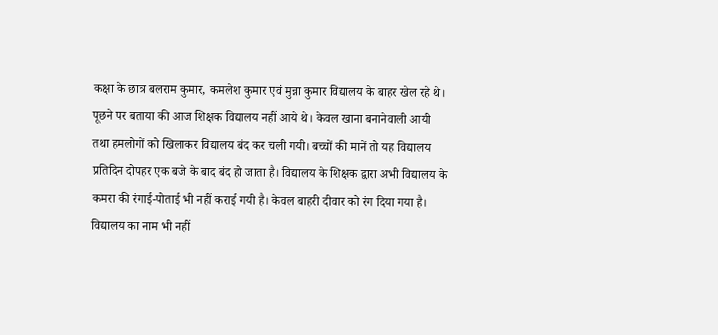कक्षा के छात्र बलराम कुमार, कमलेश कुमार एवं मुन्ना कुमार विद्यालय के बाहर खेल रहे थे। पूछने पर बताया की आज शिक्षक विद्यालय नहीं आये थे। केवल खाना बनानेवाली आयी तथा हमलोगों को खिलाकर विद्यालय बंद कर चली गयी। बच्चों की मानें तो यह विद्यालय प्रतिदिन दोपहर एक बजे के बाद बंद हो जाता है। विद्यालय के शिक्षक द्वारा अभी विद्यालय के कमरा की रंगाई-पोताई भी नहीं कराई गयी है। केवल बाहरी दीवार को रंग दिया गया है। विद्यालय का नाम भी नहीं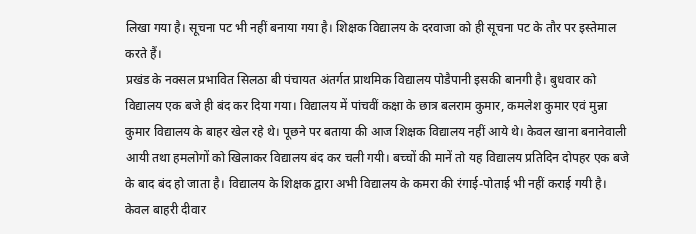लिखा गया है। सूचना पट भी नहीं बनाया गया है। शिक्षक विद्यालय के दरवाजा को ही सूचना पट के तौर पर इस्तेमाल करते हैं।
प्रखंड के नक्सल प्रभावित सिलठा बी पंचायत अंतर्गत प्राथमिक विद्यालय पोडैपानी इसकी बानगी है। बुधवार को विद्यालय एक बजे ही बंद कर दिया गया। विद्यालय में पांचवीं कक्षा के छात्र बलराम कुमार, कमलेश कुमार एवं मुन्ना कुमार विद्यालय के बाहर खेल रहे थे। पूछने पर बताया की आज शिक्षक विद्यालय नहीं आये थे। केवल खाना बनानेवाली आयी तथा हमलोगों को खिलाकर विद्यालय बंद कर चली गयी। बच्चों की मानें तो यह विद्यालय प्रतिदिन दोपहर एक बजे के बाद बंद हो जाता है। विद्यालय के शिक्षक द्वारा अभी विद्यालय के कमरा की रंगाई-पोताई भी नहीं कराई गयी है। केवल बाहरी दीवार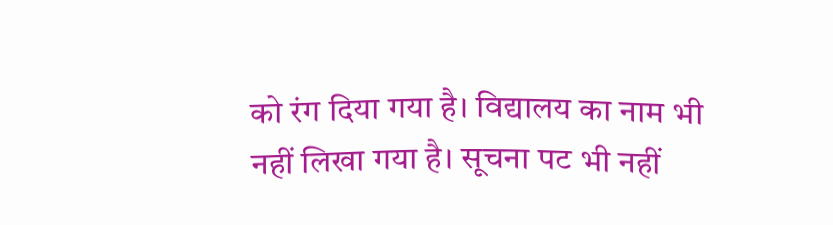को रंग दिया गया है। विद्यालय का नाम भी नहीं लिखा गया है। सूचना पट भी नहीं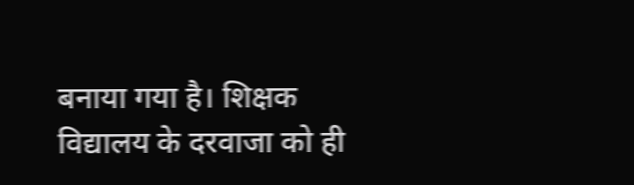बनाया गया है। शिक्षक विद्यालय के दरवाजा को ही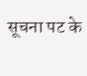सूचना पट के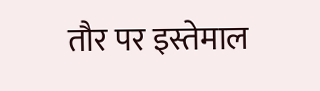तौर पर इस्तेमाल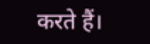करते हैं।